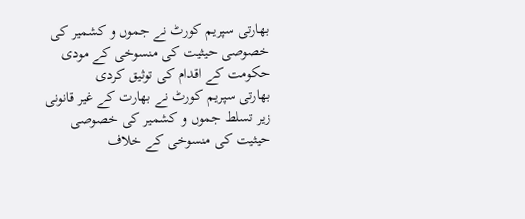بھارتی سپریم کورٹ نے جموں و کشمیر کی خصوصی حیثیت کی منسوخی کے مودی حکومت کے اقدام کی توثیق کردی
بھارتی سپریم کورٹ نے بھارت کے غیر قانونی زیر تسلط جموں و کشمیر کی خصوصی حیثیت کی منسوخی کے خلاف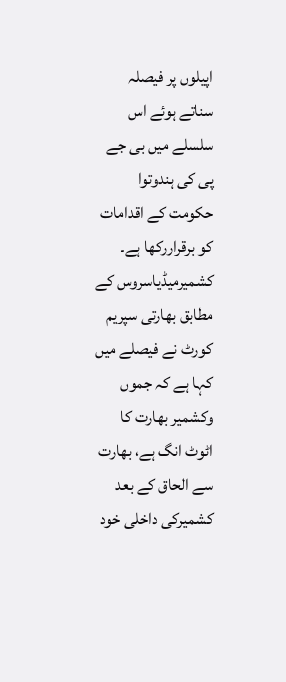اپیلوں پر فیصلہ سناتے ہوئے اس سلسلے میں بی جے پی کی ہندوتوا حکومت کے اقدامات کو برقراررکھا ہے۔
کشمیرمیڈیاسروس کے مطابق بھارتی سپریم کورٹ نے فیصلے میں کہا ہے کہ جموں وکشمیر بھارت کا اٹوٹ انگ ہے، بھارت سے الحاق کے بعد کشمیرکی داخلی خود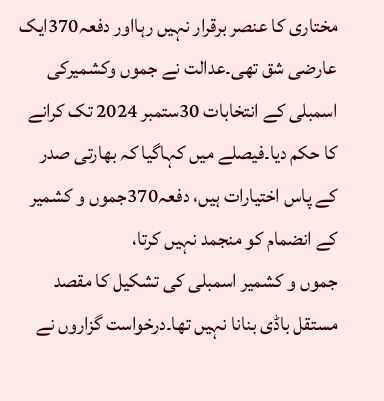مختاری کا عنصر برقرار نہیں رہااور دفعہ370ایک عارضی شق تھی۔عدالت نے جموں وکشمیرکی اسمبلی کے انتخابات 30ستمبر 2024 تک کرانے کا حکم دیا۔فیصلے میں کہاگیا کہ بھارتی صدر کے پاس اختیارات ہیں، دفعہ370جموں و کشمیر کے انضمام کو منجمد نہیں کرتا،
جموں و کشمیر اسمبلی کی تشکیل کا مقصد مستقل باڈی بنانا نہیں تھا۔درخواست گزاروں نے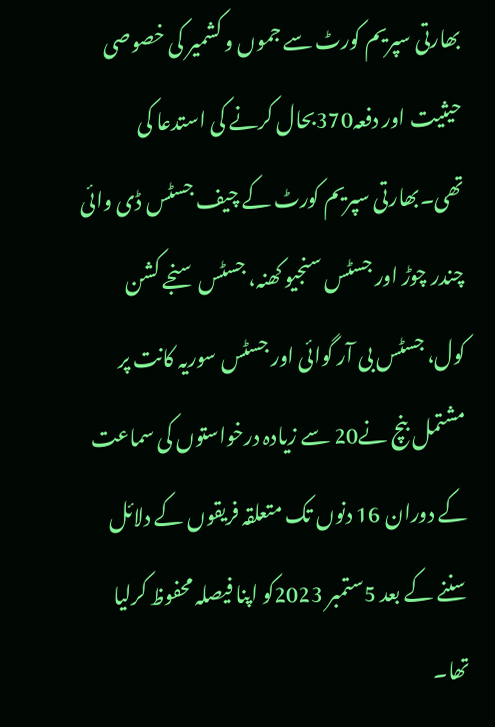بھارتی سپریم کورٹ سے جموں و کشمیر کی خصوصی حیثیت اور دفعہ370بحال کرنے کی استدعا کی تھی۔بھارتی سپریم کورٹ کے چیف جسٹس ڈی وائی چندر چوڑ اور جسٹس سنجیو کھنہ، جسٹس سنجے کشن کول، جسٹس بی آر گوائی اور جسٹس سوریہ کانت پر مشتمل بنچ نے20 سے زیادہ درخواستوں کی سماعت کے دوران 16 دنوں تک متعلقہ فریقوں کے دلائل سننے کے بعد 5ستمبر 2023کو اپنا فیصلہ محفوظ کرلیا تھا۔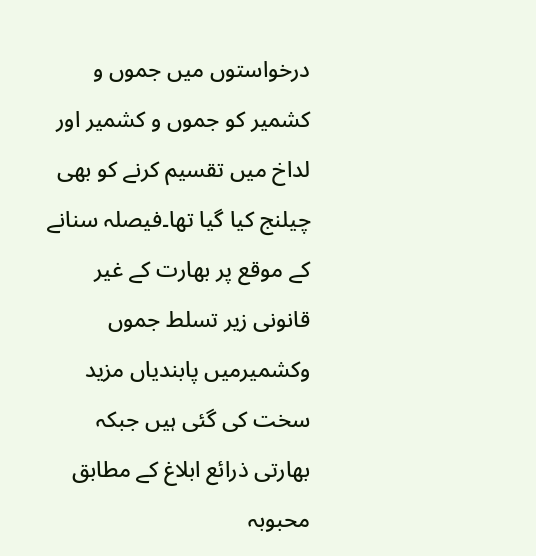درخواستوں میں جموں و کشمیر کو جموں و کشمیر اور لداخ میں تقسیم کرنے کو بھی چیلنج کیا گیا تھا۔فیصلہ سنانے کے موقع پر بھارت کے غیر قانونی زیر تسلط جموں وکشمیرمیں پابندیاں مزید سخت کی گئی ہیں جبکہ بھارتی ذرائع ابلاغ کے مطابق محبوبہ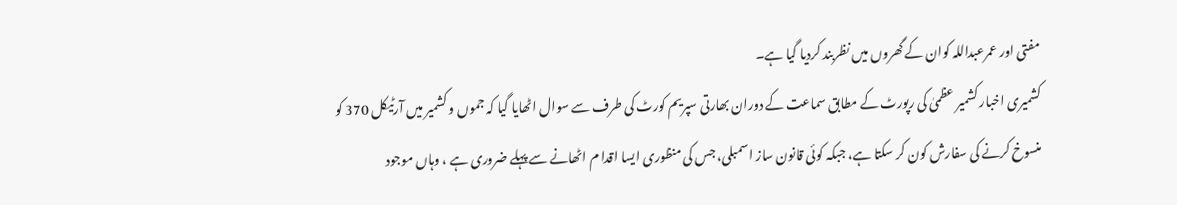مفتی اور عمرعبداللہ کوان کے گھروں میں نظربند کردیا گیا ہے۔
کشمیری اخبار کشمیر عظمیٰ کی رپورٹ کے مطابق سماعت کے دوران بھارتی سپریم کورٹ کی طرف سے سوال اٹھایا گیا کہ جموں و کشمیر میں آرٹیکل 370 کو منسوخ کرنے کی سفارش کون کر سکتا ہے، جبکہ کوئی قانون ساز اسمبلی، جس کی منظوری ایسا اقدا م اٹھانے سے پہلے ضروری ہے ، وہاں موجود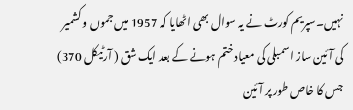نہیں۔سپریم کورٹ نے یہ سوال بھی اٹھایا کہ 1957 میں جموں و کشمیر کی آئین ساز اسمبلی کی معیاد ختم ہونے کے بعد ایک شق ( آرٹیکل 370) جس کا خاص طور پر آئین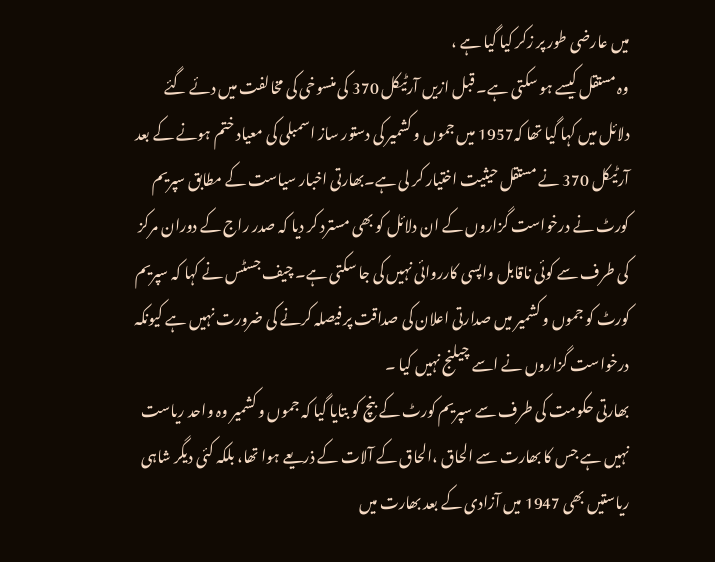میں عارضی طور پر زکر کیا گیا ہے ،
وہ مستقل کیسے ہو سکتی ہے۔ قبل ازیں آرٹیکل 370 کی منسوخی کی مخالفت میں دئے گئے دلائل میں کہا گیا تھا کہ1957 میں جموں و کشمیر کی دستور ساز اسمبلی کی معیاد ختم ہونے کے بعد آرٹیکل 370 نے مستقل حیثیت اختیار کر لی ہے۔بھارتی اخبار سیاست کے مطابق سپریم کورٹ نے درخواست گزاروں کے ان دلائل کو بھی مسترد کر دیا کہ صدر راج کے دوران مرکز کی طرف سے کوئی ناقابل واپسی کارروائی نہیں کی جا سکتی ہے۔ چیف جسٹس نے کہا کہ سپریم کورٹ کو جموں و کشمیر میں صدارتی اعلان کی صداقت پر فیصلہ کرنے کی ضرورت نہیں ہے کیونکہ درخواست گزاروں نے اسے چیلنج نہیں کیا ۔
بھارتی حکومت کی طرف سے سپریم کورٹ کے بنچ کو بتایا گیا کہ جموں و کشمیر وہ واحد ریاست نہیں ہے جس کا بھارت سے الحاق ،الحاق کے آلات کے ذریعے ہوا تھا، بلکہ کئی دیگر شاہی ریاستیں بھی 1947 میں آزادی کے بعد بھارت میں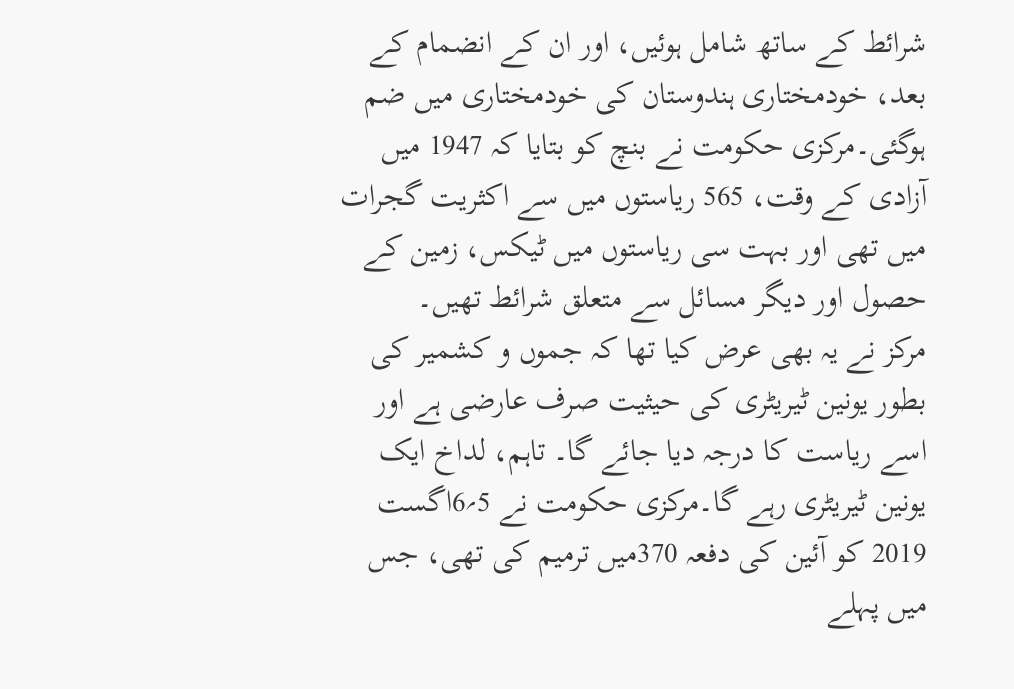شرائط کے ساتھ شامل ہوئیں، اور ان کے انضمام کے بعد، خودمختاری ہندوستان کی خودمختاری میں ضم ہوگئی۔مرکزی حکومت نے بنچ کو بتایا کہ 1947 میں آزادی کے وقت، 565 ریاستوں میں سے اکثریت گجرات میں تھی اور بہت سی ریاستوں میں ٹیکس، زمین کے حصول اور دیگر مسائل سے متعلق شرائط تھیں۔
مرکز نے یہ بھی عرض کیا تھا کہ جموں و کشمیر کی بطور یونین ٹیریٹری کی حیثیت صرف عارضی ہے اور اسے ریاست کا درجہ دیا جائے گا۔ تاہم، لداخ ایک یونین ٹیریٹری رہے گا۔مرکزی حکومت نے 5؍6اگست 2019 کو آئین کی دفعہ 370میں ترمیم کی تھی، جس میں پہلے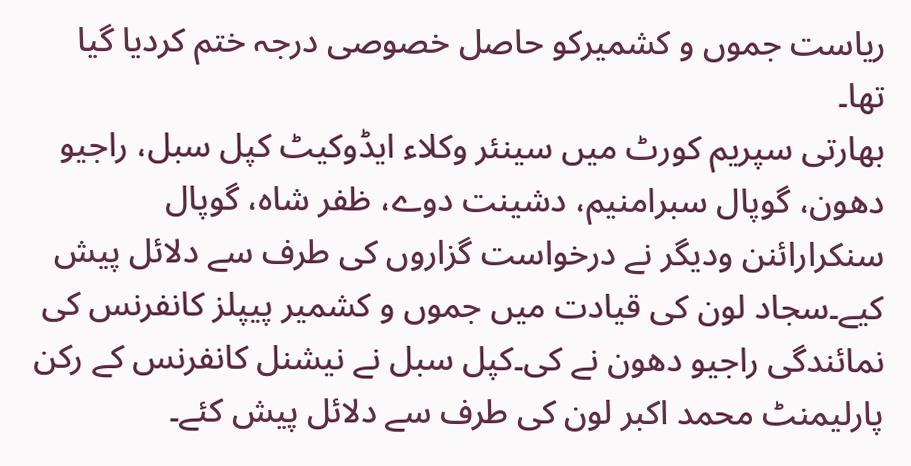ریاست جموں و کشمیرکو حاصل خصوصی درجہ ختم کردیا گیا تھا۔
بھارتی سپریم کورٹ میں سینئر وکلاء ایڈوکیٹ کپل سبل، راجیو دھون، گوپال سبرامنیم، دشینت دوے، ظفر شاہ، گوپال سنکرارائنن ودیگر نے درخواست گزاروں کی طرف سے دلائل پیش کیے۔سجاد لون کی قیادت میں جموں و کشمیر پیپلز کانفرنس کی نمائندگی راجیو دھون نے کی۔کپل سبل نے نیشنل کانفرنس کے رکن پارلیمنٹ محمد اکبر لون کی طرف سے دلائل پیش کئے۔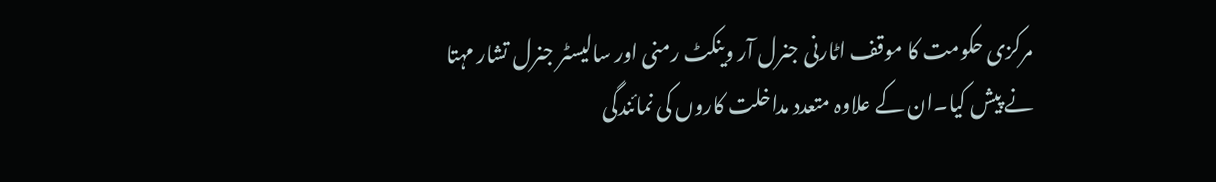مرکزی حکومت کا موقف اٹارنی جنرل آر وینکٹ رمنی اور سالیسٹر جنرل تشار مہتا نے پیش کیا۔ان کے علاوہ متعدد مداخلت کاروں کی نمائندگی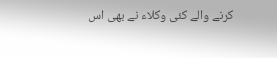کرنے والے کئی وکلاء نے بھی اس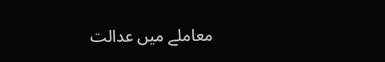معاملے میں عدالت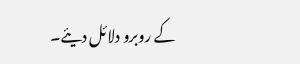کے روبرو دلائل دیئے۔